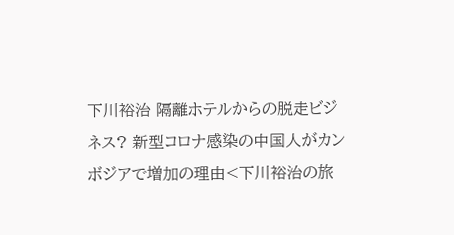下川裕治 隔離ホテルからの脱走ビジネス? 新型コロナ感染の中国人がカンボジアで増加の理由<下川裕治の旅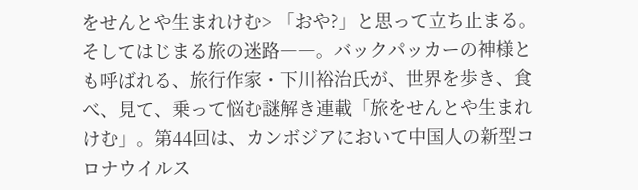をせんとや生まれけむ> 「おや?」と思って立ち止まる。そしてはじまる旅の迷路――。バックパッカーの神様とも呼ばれる、旅行作家・下川裕治氏が、世界を歩き、食べ、見て、乗って悩む謎解き連載「旅をせんとや生まれけむ」。第44回は、カンボジアにおいて中国人の新型コロナウイルス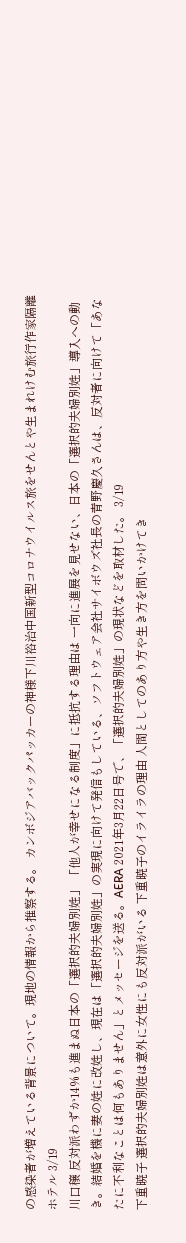の感染者が増えている背景について。現地の情報から推察する。 カンボジアバックパッカーの神様下川裕治中国新型コロナウイルス旅をせんとや生まれけむ旅行作家隔離ホテル 3/19
川口穣 反対派わずか14%も進まぬ日本の「選択的夫婦別姓」 「他人が幸せになる制度」に抵抗する理由は 一向に進展を見せない、日本の「選択的夫婦別姓」導入への動き。結婚を機に妻の姓に改姓し、現在は「選択的夫婦別姓」の実現に向けて発信もしている、ソフトウェア会社サイボウズ社長の青野慶久さんは、反対者に向けて「あなたに不利なことは何もありません」とメッセージを送る。AERA 2021年3月22日号で、「選択的夫婦別姓」の現状などを取材した。 3/19
下重暁子 選択的夫婦別姓は意外に女性にも反対派がいる 下重暁子のイライラの理由 人間としてのあり方や生き方を問いかけてき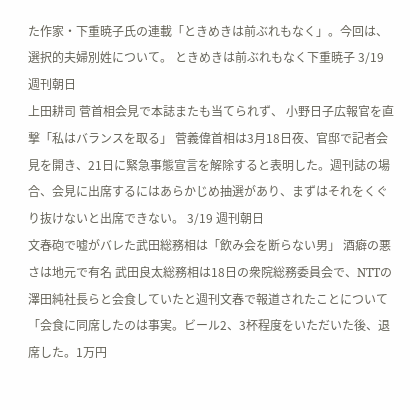た作家・下重暁子氏の連載「ときめきは前ぶれもなく」。今回は、選択的夫婦別姓について。 ときめきは前ぶれもなく下重暁子 3/19 週刊朝日
上田耕司 菅首相会見で本誌またも当てられず、 小野日子広報官を直撃「私はバランスを取る」 菅義偉首相は3月18日夜、官邸で記者会見を開き、21日に緊急事態宣言を解除すると表明した。週刊誌の場合、会見に出席するにはあらかじめ抽選があり、まずはそれをくぐり抜けないと出席できない。 3/19 週刊朝日
文春砲で嘘がバレた武田総務相は「飲み会を断らない男」 酒癖の悪さは地元で有名 武田良太総務相は18日の衆院総務委員会で、NTTの澤田純社長らと会食していたと週刊文春で報道されたことについて「会食に同席したのは事実。ビール2、3杯程度をいただいた後、退席した。1万円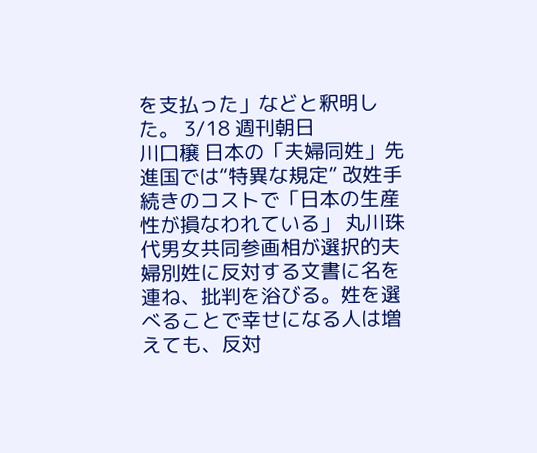を支払った」などと釈明した。 3/18 週刊朝日
川口穣 日本の「夫婦同姓」先進国では“特異な規定” 改姓手続きのコストで「日本の生産性が損なわれている」 丸川珠代男女共同参画相が選択的夫婦別姓に反対する文書に名を連ね、批判を浴びる。姓を選べることで幸せになる人は増えても、反対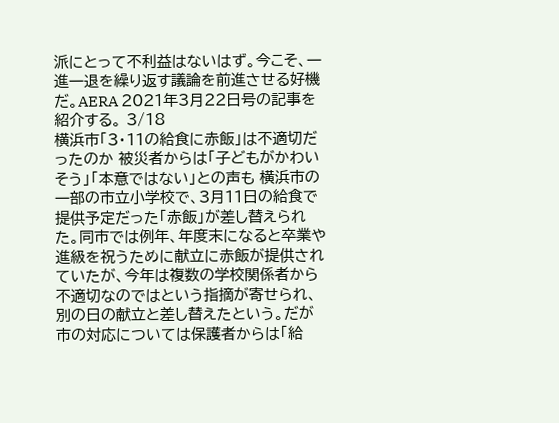派にとって不利益はないはず。今こそ、一進一退を繰り返す議論を前進させる好機だ。AERA 2021年3月22日号の記事を紹介する。 3/18
横浜市「3・11の給食に赤飯」は不適切だったのか 被災者からは「子どもがかわいそう」「本意ではない」との声も 横浜市の一部の市立小学校で、3月11日の給食で提供予定だった「赤飯」が差し替えられた。同市では例年、年度末になると卒業や進級を祝うために献立に赤飯が提供されていたが、今年は複数の学校関係者から不適切なのではという指摘が寄せられ、別の日の献立と差し替えたという。だが市の対応については保護者からは「給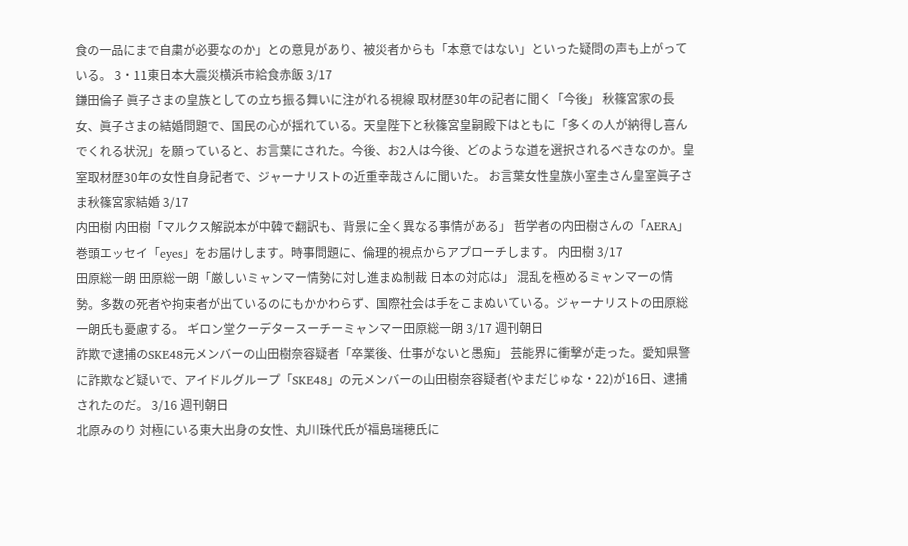食の一品にまで自粛が必要なのか」との意見があり、被災者からも「本意ではない」といった疑問の声も上がっている。 3・11東日本大震災横浜市給食赤飯 3/17
鎌田倫子 眞子さまの皇族としての立ち振る舞いに注がれる視線 取材歴30年の記者に聞く「今後」 秋篠宮家の長女、眞子さまの結婚問題で、国民の心が揺れている。天皇陛下と秋篠宮皇嗣殿下はともに「多くの人が納得し喜んでくれる状況」を願っていると、お言葉にされた。今後、お2人は今後、どのような道を選択されるべきなのか。皇室取材歴30年の女性自身記者で、ジャーナリストの近重幸哉さんに聞いた。 お言葉女性皇族小室圭さん皇室眞子さま秋篠宮家結婚 3/17
内田樹 内田樹「マルクス解説本が中韓で翻訳も、背景に全く異なる事情がある」 哲学者の内田樹さんの「AERA」巻頭エッセイ「eyes」をお届けします。時事問題に、倫理的視点からアプローチします。 内田樹 3/17
田原総一朗 田原総一朗「厳しいミャンマー情勢に対し進まぬ制裁 日本の対応は」 混乱を極めるミャンマーの情勢。多数の死者や拘束者が出ているのにもかかわらず、国際社会は手をこまぬいている。ジャーナリストの田原総一朗氏も憂慮する。 ギロン堂クーデタースーチーミャンマー田原総一朗 3/17 週刊朝日
詐欺で逮捕のSKE48元メンバーの山田樹奈容疑者「卒業後、仕事がないと愚痴」 芸能界に衝撃が走った。愛知県警に詐欺など疑いで、アイドルグループ「SKE48」の元メンバーの山田樹奈容疑者(やまだじゅな・22)が16日、逮捕されたのだ。 3/16 週刊朝日
北原みのり 対極にいる東大出身の女性、丸川珠代氏が福島瑞穂氏に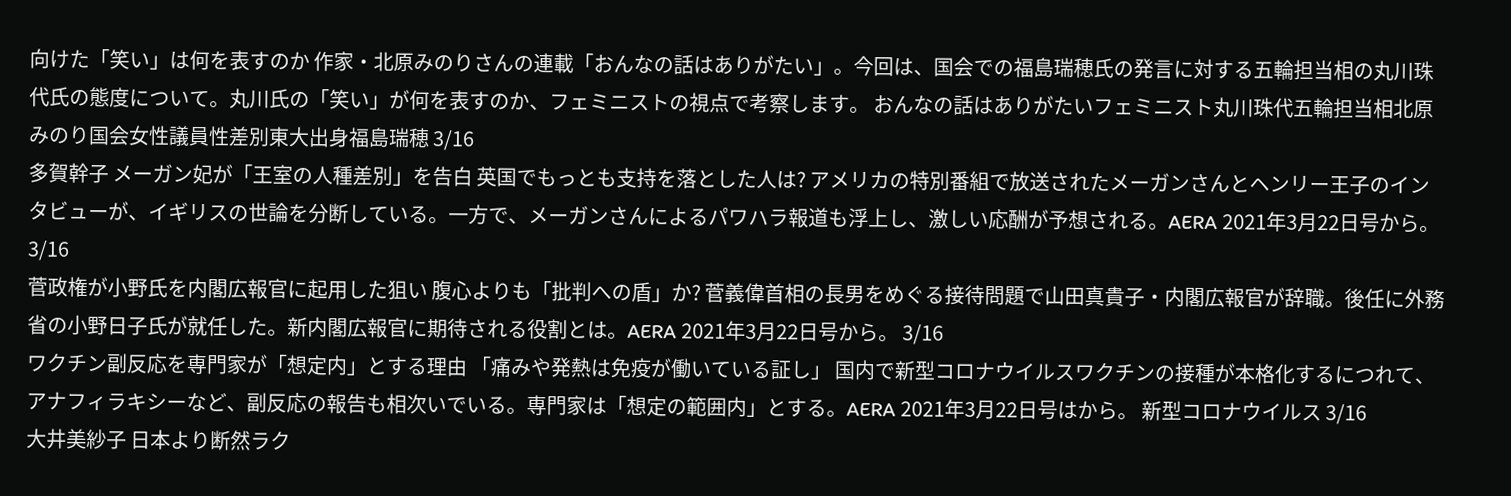向けた「笑い」は何を表すのか 作家・北原みのりさんの連載「おんなの話はありがたい」。今回は、国会での福島瑞穂氏の発言に対する五輪担当相の丸川珠代氏の態度について。丸川氏の「笑い」が何を表すのか、フェミニストの視点で考察します。 おんなの話はありがたいフェミニスト丸川珠代五輪担当相北原みのり国会女性議員性差別東大出身福島瑞穂 3/16
多賀幹子 メーガン妃が「王室の人種差別」を告白 英国でもっとも支持を落とした人は? アメリカの特別番組で放送されたメーガンさんとヘンリー王子のインタビューが、イギリスの世論を分断している。一方で、メーガンさんによるパワハラ報道も浮上し、激しい応酬が予想される。AERA 2021年3月22日号から。 3/16
菅政権が小野氏を内閣広報官に起用した狙い 腹心よりも「批判への盾」か? 菅義偉首相の長男をめぐる接待問題で山田真貴子・内閣広報官が辞職。後任に外務省の小野日子氏が就任した。新内閣広報官に期待される役割とは。AERA 2021年3月22日号から。 3/16
ワクチン副反応を専門家が「想定内」とする理由 「痛みや発熱は免疫が働いている証し」 国内で新型コロナウイルスワクチンの接種が本格化するにつれて、アナフィラキシーなど、副反応の報告も相次いでいる。専門家は「想定の範囲内」とする。AERA 2021年3月22日号はから。 新型コロナウイルス 3/16
大井美紗子 日本より断然ラク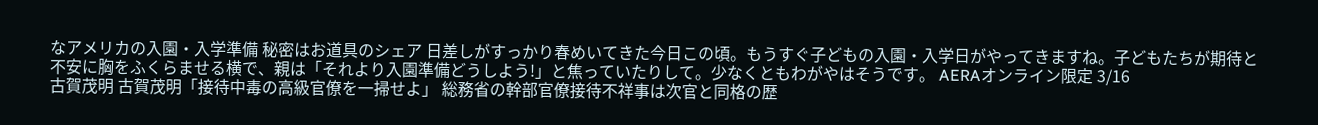なアメリカの入園・入学準備 秘密はお道具のシェア 日差しがすっかり春めいてきた今日この頃。もうすぐ子どもの入園・入学日がやってきますね。子どもたちが期待と不安に胸をふくらませる横で、親は「それより入園準備どうしよう!」と焦っていたりして。少なくともわがやはそうです。 AERAオンライン限定 3/16
古賀茂明 古賀茂明「接待中毒の高級官僚を一掃せよ」 総務省の幹部官僚接待不祥事は次官と同格の歴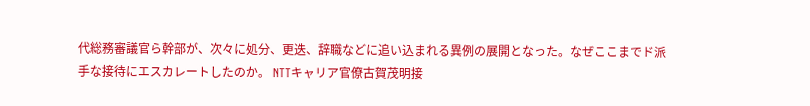代総務審議官ら幹部が、次々に処分、更迭、辞職などに追い込まれる異例の展開となった。なぜここまでド派手な接待にエスカレートしたのか。 NTTキャリア官僚古賀茂明接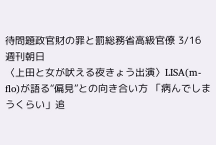待問題政官財の罪と罰総務省高級官僚 3/16 週刊朝日
〈上田と女が吠える夜きょう出演〉LISA(m-flo)が語る“偏見”との向き合い方 「病んでしまうくらい」追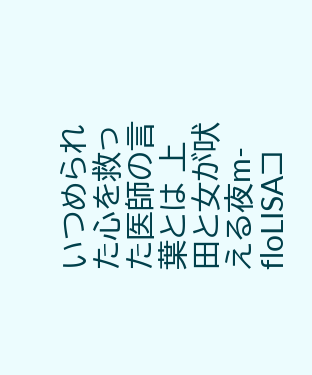いつめられた心を救った医師の言葉とは 上田と女が吠える夜m-floLISAコ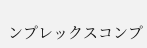ンプレックスコンプ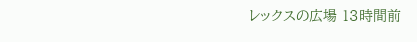レックスの広場 13時間前